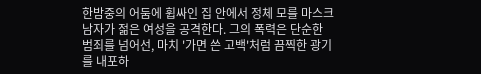한밤중의 어둠에 휩싸인 집 안에서 정체 모를 마스크 남자가 젊은 여성을 공격한다. 그의 폭력은 단순한 범죄를 넘어선, 마치 '가면 쓴 고백'처럼 끔찍한 광기를 내포하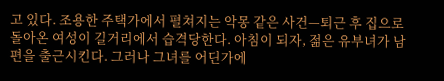고 있다. 조용한 주택가에서 펼쳐지는 악몽 같은 사건—퇴근 후 집으로 돌아온 여성이 길거리에서 습격당한다. 아침이 되자, 젊은 유부녀가 남편을 출근시킨다. 그러나 그녀를 어딘가에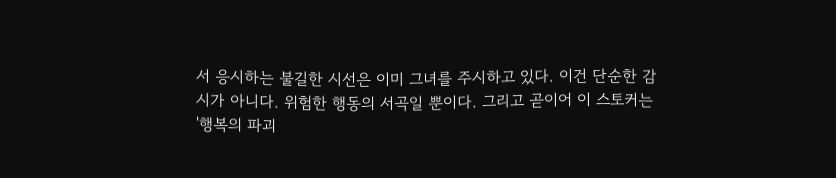서 응시하는 불길한 시선은 이미 그녀를 주시하고 있다. 이건 단순한 감시가 아니다. 위험한 행동의 서곡일 뿐이다. 그리고 곧이어 이 스토커는 '행복의 파괴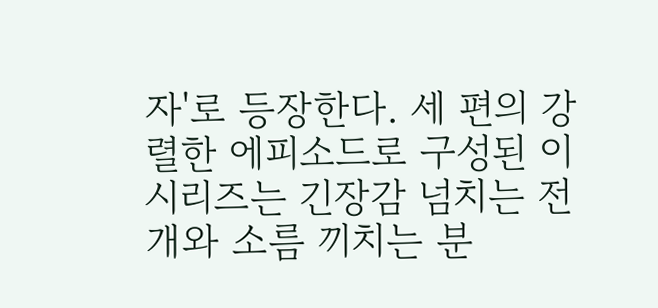자'로 등장한다. 세 편의 강렬한 에피소드로 구성된 이 시리즈는 긴장감 넘치는 전개와 소름 끼치는 분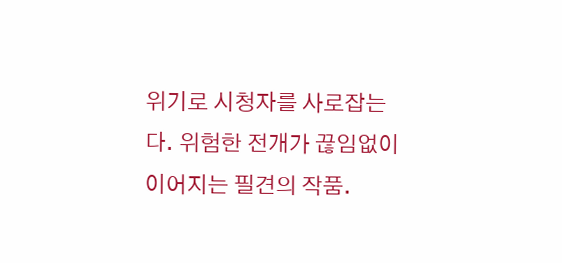위기로 시청자를 사로잡는다. 위험한 전개가 끊임없이 이어지는 필견의 작품.